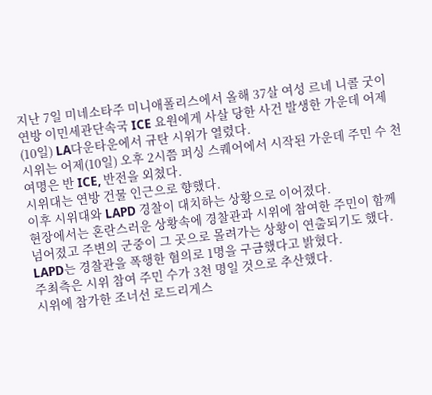지난 7일 미네소타주 미니애폴리스에서 올해 37살 여성 르네 니콜 굿이 연방 이민세관단속국 ICE 요원에게 사살 당한 사건 발생한 가운데 어제(10일) LA다운타운에서 규탄 시위가 열렸다.
시위는 어제(10일) 오후 2시쯤 퍼싱 스퀘어에서 시작된 가운데 주민 수 천 여명은 반 ICE, 반전을 외쳤다.
시위대는 연방 건물 인근으로 향했다.
이후 시위대와 LAPD 경찰이 대치하는 상황으로 이어졌다.
현장에서는 혼란스러운 상황속에 경찰관과 시위에 참여한 주민이 함께 넘어졌고 주변의 군중이 그 곳으로 몰려가는 상황이 연출되기도 했다.
LAPD는 경찰관을 폭행한 혐의로 1명을 구금했다고 밝혔다.
주최측은 시위 참여 주민 수가 3천 명일 것으로 추산했다.
시위에 참가한 조너선 로드리게스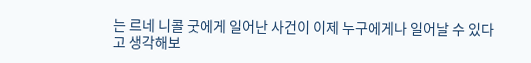는 르네 니콜 굿에게 일어난 사건이 이제 누구에게나 일어날 수 있다고 생각해보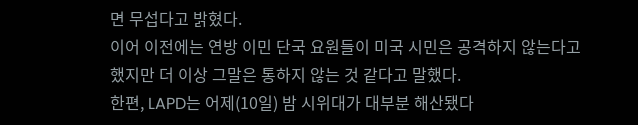면 무섭다고 밝혔다.
이어 이전에는 연방 이민 단국 요원들이 미국 시민은 공격하지 않는다고 했지만 더 이상 그말은 통하지 않는 것 같다고 말했다.
한편, LAPD는 어제(10일) 밤 시위대가 대부분 해산됐다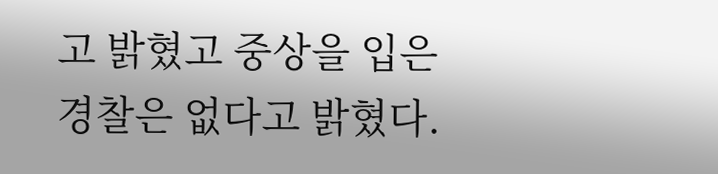고 밝혔고 중상을 입은 경찰은 없다고 밝혔다.